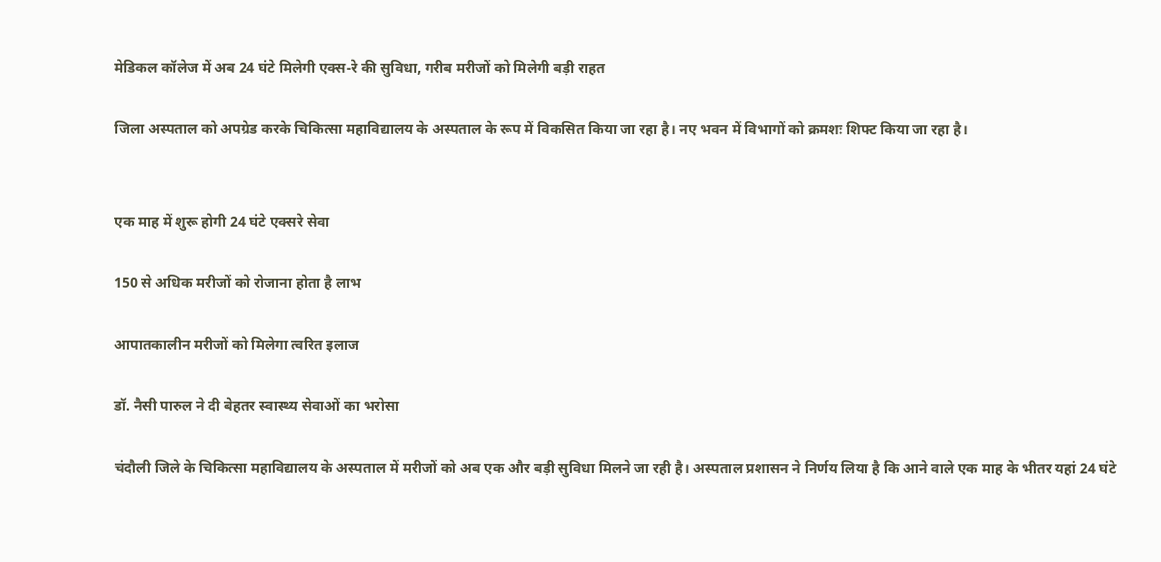मेडिकल कॉलेज में अब 24 घंटे मिलेगी एक्स-रे की सुविधा, गरीब मरीजों को मिलेगी बड़ी राहत

जिला अस्पताल को अपग्रेड करके चिकित्सा महाविद्यालय के अस्पताल के रूप में विकसित किया जा रहा है। नए भवन में विभागों को क्रमशः शिफ्ट किया जा रहा है।


एक माह में शुरू होगी 24 घंटे एक्सरे सेवा

150 से अधिक मरीजों को रोजाना होता है लाभ

आपातकालीन मरीजों को मिलेगा त्वरित इलाज

डॉ. नैसी पारुल ने दी बेहतर स्वास्थ्य सेवाओं का भरोसा

चंदौली जिले के चिकित्सा महाविद्यालय के अस्पताल में मरीजों को अब एक और बड़ी सुविधा मिलने जा रही है। अस्पताल प्रशासन ने निर्णय लिया है कि आने वाले एक माह के भीतर यहां 24 घंटे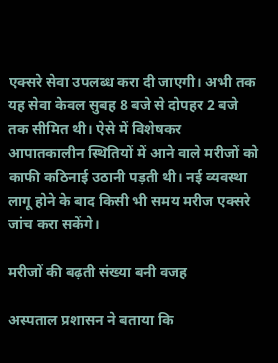एक्सरे सेवा उपलब्ध करा दी जाएगी। अभी तक यह सेवा केवल सुबह 8 बजे से दोपहर 2 बजे तक सीमित थी। ऐसे में विशेषकर आपातकालीन स्थितियों में आने वाले मरीजों को काफी कठिनाई उठानी पड़ती थी। नई व्यवस्था लागू होने के बाद किसी भी समय मरीज एक्सरे जांच करा सकेंगे।

मरीजों की बढ़ती संख्या बनी वजह

अस्पताल प्रशासन ने बताया कि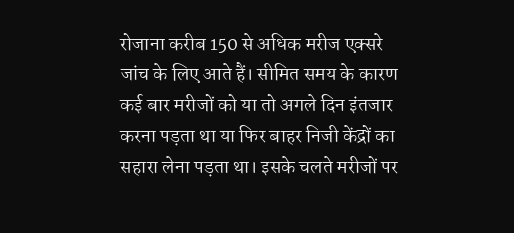रोजाना करीब 150 से अधिक मरीज एक्सरे जांच के लिए आते हैं। सीमित समय के कारण कई बार मरीजों को या तो अगले दिन इंतजार करना पड़ता था या फिर बाहर निजी केंद्रों का सहारा लेना पड़ता था। इसके चलते मरीजों पर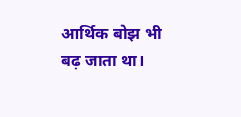आर्थिक बोझ भी बढ़ जाता था।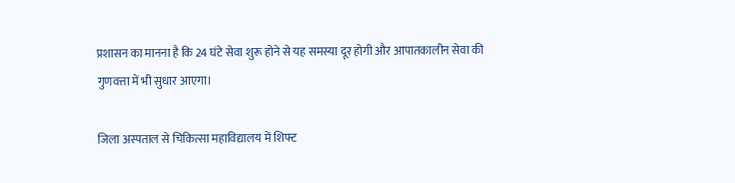प्रशासन का मानना है कि 24 घंटे सेवा शुरू होने से यह समस्या दूर होगी और आपातकालीन सेवा की गुणवत्ता में भी सुधार आएगा।

जिला अस्पताल से चिकित्सा महाविद्यालय में शिफ्ट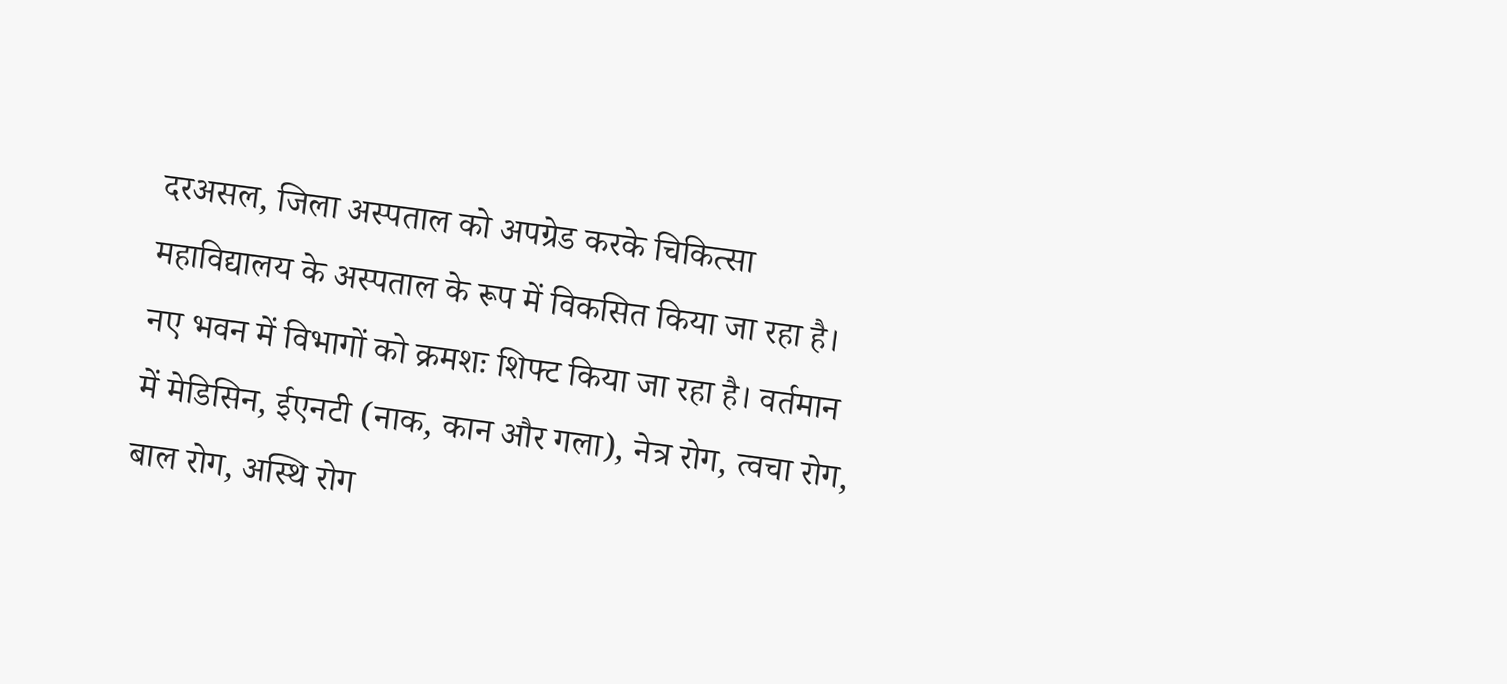दरअसल, जिला अस्पताल को अपग्रेड करके चिकित्सा महाविद्यालय के अस्पताल के रूप में विकसित किया जा रहा है। नए भवन में विभागों को क्रमशः शिफ्ट किया जा रहा है। वर्तमान में मेडिसिन, ईएनटी (नाक, कान और गला), नेत्र रोग, त्वचा रोग, बाल रोग, अस्थि रोग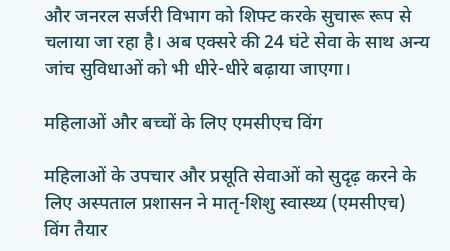और जनरल सर्जरी विभाग को शिफ्ट करके सुचारू रूप से चलाया जा रहा है। अब एक्सरे की 24 घंटे सेवा के साथ अन्य जांच सुविधाओं को भी धीरे-धीरे बढ़ाया जाएगा।

महिलाओं और बच्चों के लिए एमसीएच विंग

महिलाओं के उपचार और प्रसूति सेवाओं को सुदृढ़ करने के लिए अस्पताल प्रशासन ने मातृ-शिशु स्वास्थ्य (एमसीएच) विंग तैयार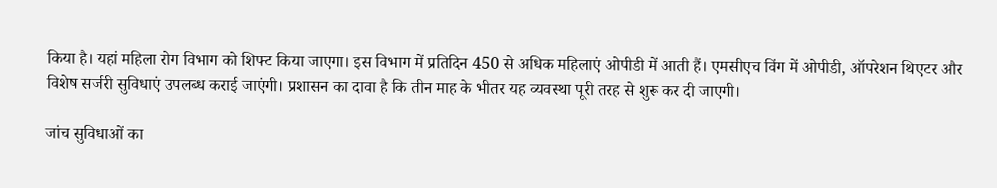किया है। यहां महिला रोग विभाग को शिफ्ट किया जाएगा। इस विभाग में प्रतिदिन 450 से अधिक महिलाएं ओपीडी में आती हैं। एमसीएच विंग में ओपीडी, ऑपरेशन थिएटर और विशेष सर्जरी सुविधाएं उपलब्ध कराई जाएंगी। प्रशासन का दावा है कि तीन माह के भीतर यह व्यवस्था पूरी तरह से शुरू कर दी जाएगी।

जांच सुविधाओं का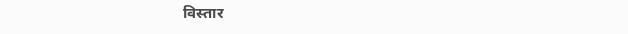विस्तार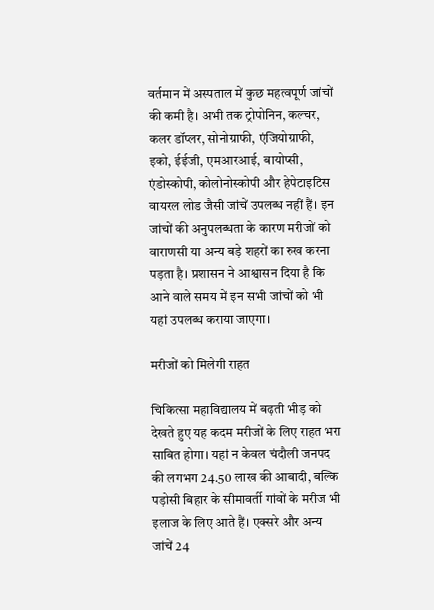वर्तमान में अस्पताल में कुछ महत्वपूर्ण जांचों की कमी है। अभी तक ट्रोपोनिन, कल्चर, कलर डॉप्लर, सोनोग्राफी, एंजियोग्राफी, इको, ईईजी, एमआरआई, बायोप्सी, एंडोस्कोपी, कोलोनोस्कोपी और हेपेटाइटिस वायरल लोड जैसी जांचें उपलब्ध नहीं हैं। इन जांचों की अनुपलब्धता के कारण मरीजों को वाराणसी या अन्य बड़े शहरों का रुख करना पड़ता है। प्रशासन ने आश्वासन दिया है कि आने वाले समय में इन सभी जांचों को भी यहां उपलब्ध कराया जाएगा।

मरीजों को मिलेगी राहत

चिकित्सा महाविद्यालय में बढ़ती भीड़ को देखते हुए यह कदम मरीजों के लिए राहत भरा साबित होगा। यहां न केवल चंदौली जनपद की लगभग 24.50 लाख की आबादी, बल्कि पड़ोसी बिहार के सीमावर्ती गांवों के मरीज भी इलाज के लिए आते हैं। एक्सरे और अन्य जांचें 24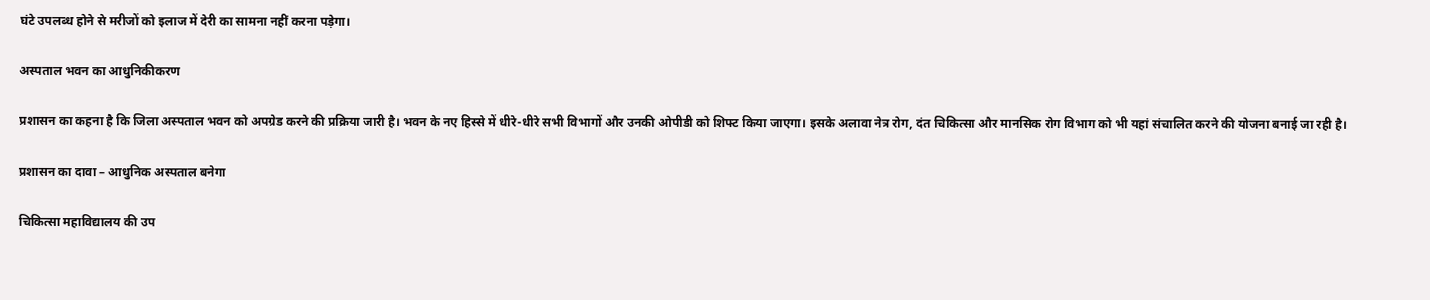घंटे उपलब्ध होने से मरीजों को इलाज में देरी का सामना नहीं करना पड़ेगा।

अस्पताल भवन का आधुनिकीकरण

प्रशासन का कहना है कि जिला अस्पताल भवन को अपग्रेड करने की प्रक्रिया जारी है। भवन के नए हिस्से में धीरे-धीरे सभी विभागों और उनकी ओपीडी को शिफ्ट किया जाएगा। इसके अलावा नेत्र रोग, दंत चिकित्सा और मानसिक रोग विभाग को भी यहां संचालित करने की योजना बनाई जा रही है।

प्रशासन का दावा – आधुनिक अस्पताल बनेगा

चिकित्सा महाविद्यालय की उप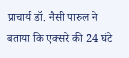प्राचार्य डॉ. नैसी पारुल ने बताया कि एक्सरे की 24 घंटे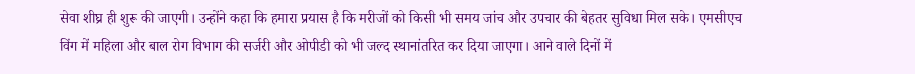सेवा शीघ्र ही शुरू की जाएगी। उन्होंने कहा कि हमारा प्रयास है कि मरीजों को किसी भी समय जांच और उपचार की बेहतर सुविधा मिल सके। एमसीएच विंग में महिला और बाल रोग विभाग की सर्जरी और ओपीडी को भी जल्द स्थानांतरित कर दिया जाएगा। आने वाले दिनों में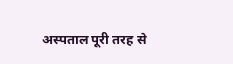अस्पताल पूरी तरह से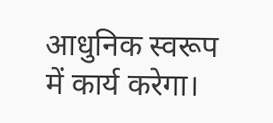आधुनिक स्वरूप में कार्य करेगा।